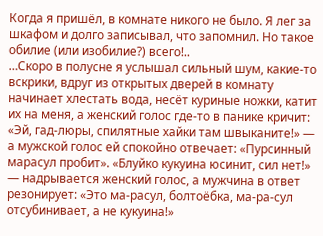Когда я пришёл, в комнате никого не было. Я лег за шкафом и долго записывал, что запомнил. Но такое обилие (или изобилие?) всего!..
…Скоро в полусне я услышал сильный шум, какие-то вскрики, вдруг из открытых дверей в комнату начинает хлестать вода, несёт куриные ножки, катит их на меня, а женский голос где-то в панике кричит: «Эй, гад-люры, спилятные хайки там швыканите!» — а мужской голос ей спокойно отвечает: «Пурсинный марасул пробит». «Блуйко кукуина юсинит, сил нет!» — надрывается женский голос, а мужчина в ответ резонирует: «Это ма-расул, болтоёбка, ма-ра-сул отсубинивает, а не кукуина!»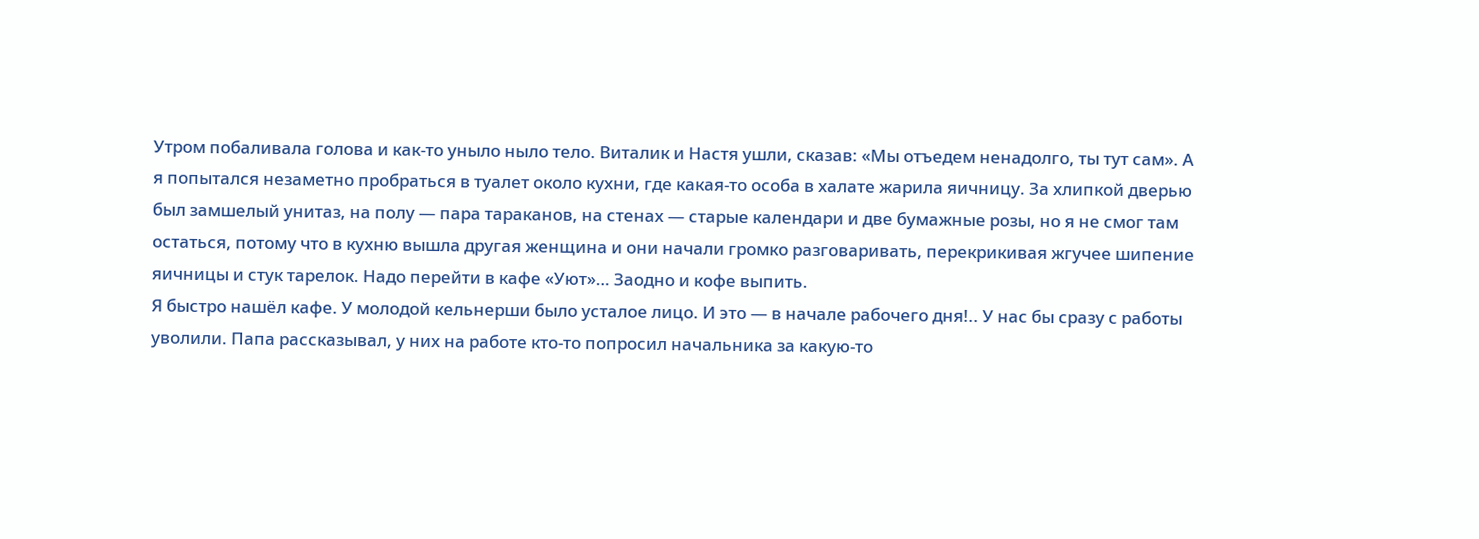Утром побаливала голова и как-то уныло ныло тело. Виталик и Настя ушли, сказав: «Мы отъедем ненадолго, ты тут сам». А я попытался незаметно пробраться в туалет около кухни, где какая-то особа в халате жарила яичницу. За хлипкой дверью был замшелый унитаз, на полу — пара тараканов, на стенах — старые календари и две бумажные розы, но я не смог там остаться, потому что в кухню вышла другая женщина и они начали громко разговаривать, перекрикивая жгучее шипение яичницы и стук тарелок. Надо перейти в кафе «Уют»… Заодно и кофе выпить.
Я быстро нашёл кафе. У молодой кельнерши было усталое лицо. И это — в начале рабочего дня!.. У нас бы сразу с работы уволили. Папа рассказывал, у них на работе кто-то попросил начальника за какую-то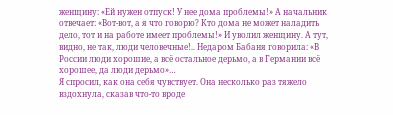женщину: «Ей нужен отпуск! У нее дома проблемы!» А начальник отвечает: «Вот-вот, а я что говорю? Кто дома не может наладить дело, тот и на работе имеет проблемы!» И уволил женщину. А тут, видно, не так, люди человечные!.. Недаром Бабаня говорила: «В России люди хорошие, а всё остальное дерьмо, а в Германии всё хорошее, да люди дерьмо»…
Я спросил, как она себя чувствует. Она несколько раз тяжело вздохнула, сказав что-то вроде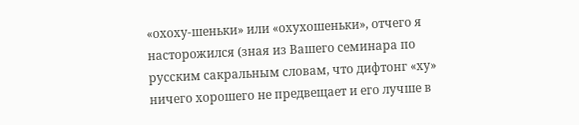«охоху-шеньки» или «охухошеньки», отчего я насторожился (зная из Вашего семинара по русским сакральным словам, что дифтонг «ху» ничего хорошего не предвещает и его лучше в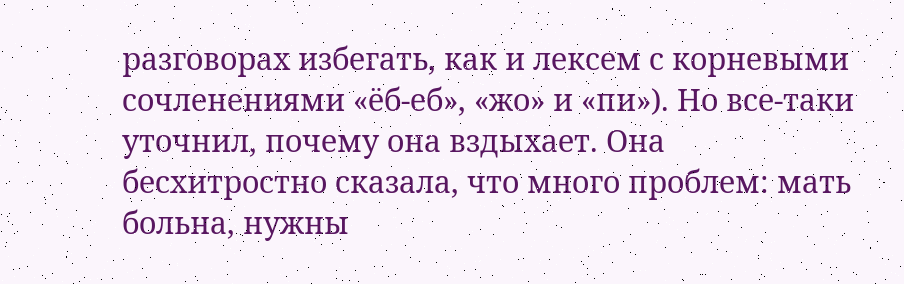разговорах избегать, как и лексем с корневыми сочленениями «ёб-еб», «жо» и «пи»). Но все-таки уточнил, почему она вздыхает. Она бесхитростно сказала, что много проблем: мать больна, нужны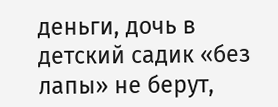деньги, дочь в детский садик «без лапы» не берут,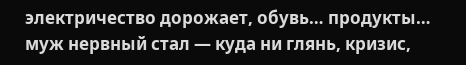электричество дорожает, обувь… продукты… муж нервный стал — куда ни глянь, кризис,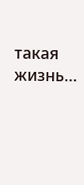такая жизнь…